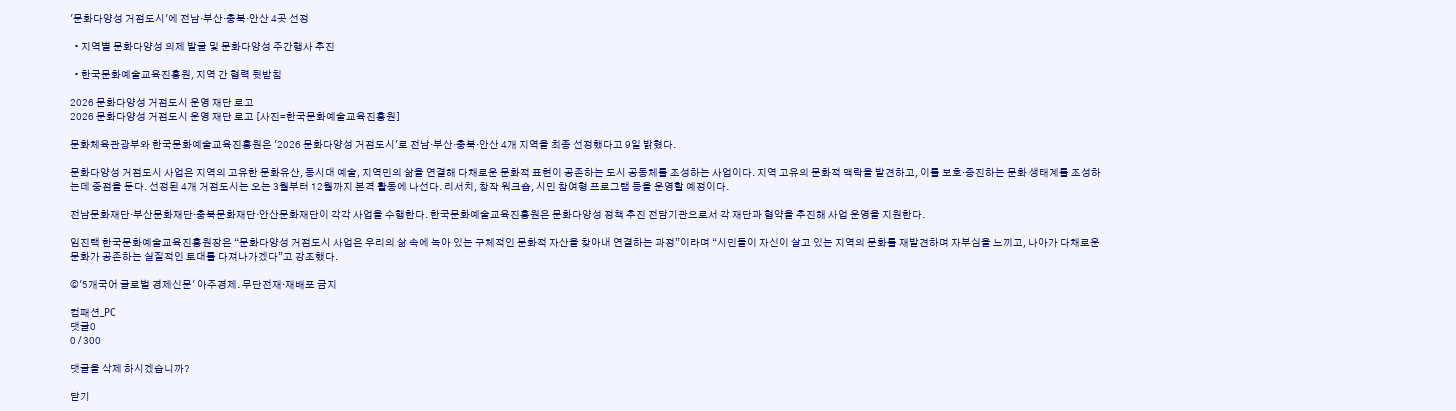'문화다양성 거점도시'에 전남·부산·충북·안산 4곳 선정

  • 지역별 문화다양성 의제 발굴 및 문화다양성 주간행사 추진

  • 한국문화예술교육진흥원, 지역 간 협력 뒷받침

2026 문화다양성 거점도시 운영 재단 로고
2026 문화다양성 거점도시 운영 재단 로고 [사진=한국문화예술교육진흥원]

문화체육관광부와 한국문화예술교육진흥원은 '2026 문화다양성 거점도시'로 전남·부산·충북·안산 4개 지역을 최종 선정했다고 9일 밝혔다.

문화다양성 거점도시 사업은 지역의 고유한 문화유산, 동시대 예술, 지역민의 삶을 연결해 다채로운 문화적 표현이 공존하는 도시 공동체를 조성하는 사업이다. 지역 고유의 문화적 맥락을 발견하고, 이를 보호·증진하는 문화 생태계를 조성하는데 중점을 둔다. 선정된 4개 거점도시는 오는 3월부터 12월까지 본격 활동에 나선다. 리서치, 창작 워크숍, 시민 참여형 프로그램 등을 운영할 예정이다.

전남문화재단·부산문화재단·충북문화재단·안산문화재단이 각각 사업을 수행한다. 한국문화예술교육진흥원은 문화다양성 정책 추진 전담기관으로서 각 재단과 협약을 추진해 사업 운영을 지원한다.

임진택 한국문화예술교육진흥원장은 “문화다양성 거점도시 사업은 우리의 삶 속에 녹아 있는 구체적인 문화적 자산을 찾아내 연결하는 과정”이라며 “시민들이 자신이 살고 있는 지역의 문화를 재발견하며 자부심을 느끼고, 나아가 다채로운 문화가 공존하는 실질적인 토대를 다져나가겠다”고 강조했다.

©'5개국어 글로벌 경제신문' 아주경제. 무단전재·재배포 금지

컴패션_PC
댓글0
0 / 300

댓글을 삭제 하시겠습니까?

닫기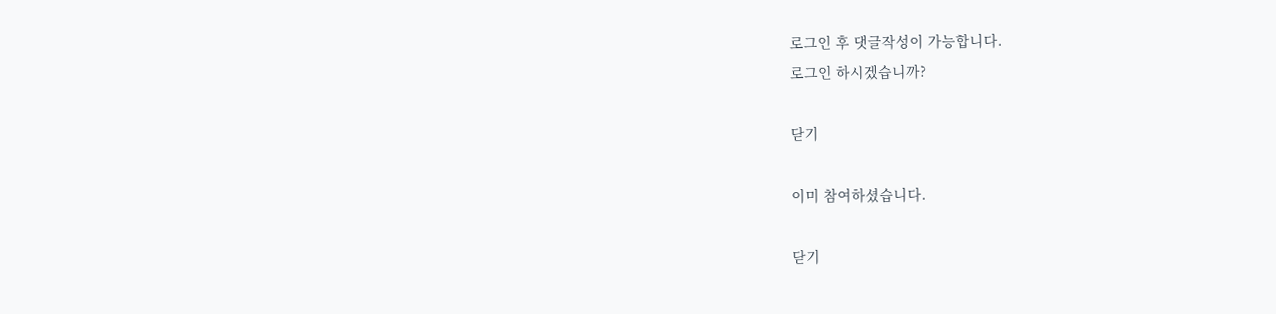로그인 후 댓글작성이 가능합니다.
로그인 하시겠습니까?

닫기

이미 참여하셨습니다.

닫기